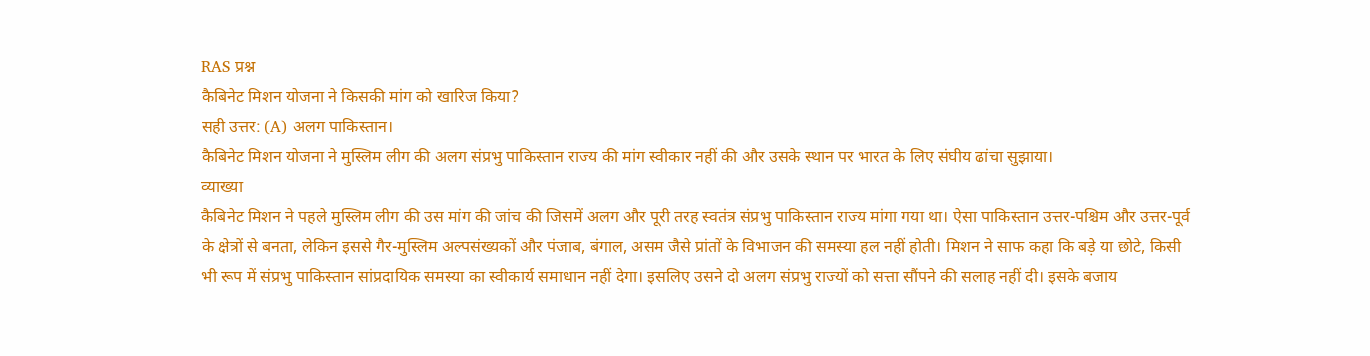RAS प्रश्न
कैबिनेट मिशन योजना ने किसकी मांग को खारिज किया?
सही उत्तर: (A) अलग पाकिस्तान।
कैबिनेट मिशन योजना ने मुस्लिम लीग की अलग संप्रभु पाकिस्तान राज्य की मांग स्वीकार नहीं की और उसके स्थान पर भारत के लिए संघीय ढांचा सुझाया।
व्याख्या
कैबिनेट मिशन ने पहले मुस्लिम लीग की उस मांग की जांच की जिसमें अलग और पूरी तरह स्वतंत्र संप्रभु पाकिस्तान राज्य मांगा गया था। ऐसा पाकिस्तान उत्तर-पश्चिम और उत्तर-पूर्व के क्षेत्रों से बनता, लेकिन इससे गैर-मुस्लिम अल्पसंख्यकों और पंजाब, बंगाल, असम जैसे प्रांतों के विभाजन की समस्या हल नहीं होती। मिशन ने साफ कहा कि बड़े या छोटे, किसी भी रूप में संप्रभु पाकिस्तान सांप्रदायिक समस्या का स्वीकार्य समाधान नहीं देगा। इसलिए उसने दो अलग संप्रभु राज्यों को सत्ता सौंपने की सलाह नहीं दी। इसके बजाय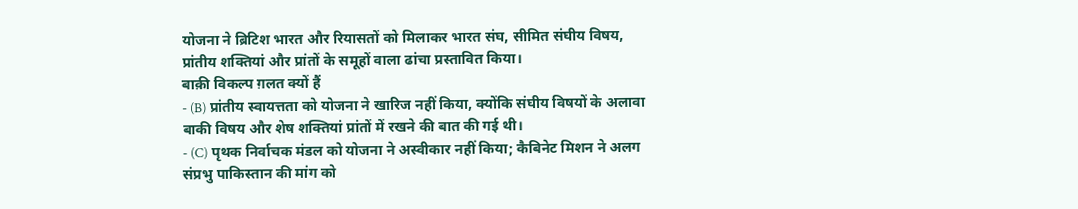योजना ने ब्रिटिश भारत और रियासतों को मिलाकर भारत संघ, सीमित संघीय विषय, प्रांतीय शक्तियां और प्रांतों के समूहों वाला ढांचा प्रस्तावित किया।
बाक़ी विकल्प ग़लत क्यों हैं
- (B) प्रांतीय स्वायत्तता को योजना ने खारिज नहीं किया, क्योंकि संघीय विषयों के अलावा बाकी विषय और शेष शक्तियां प्रांतों में रखने की बात की गई थी।
- (C) पृथक निर्वाचक मंडल को योजना ने अस्वीकार नहीं किया; कैबिनेट मिशन ने अलग संप्रभु पाकिस्तान की मांग को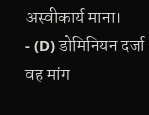अस्वीकार्य माना।
- (D) डोमिनियन दर्जा वह मांग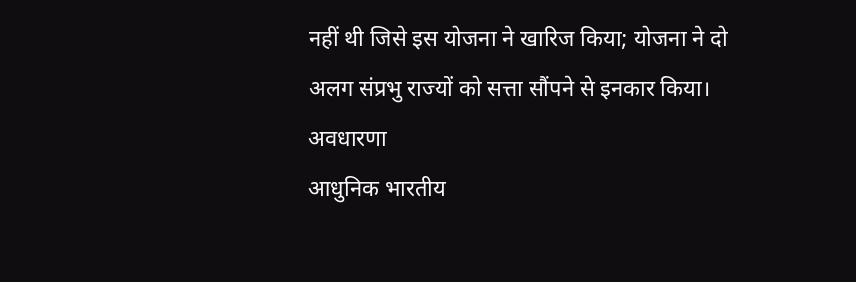नहीं थी जिसे इस योजना ने खारिज किया; योजना ने दो अलग संप्रभु राज्यों को सत्ता सौंपने से इनकार किया।
अवधारणा
आधुनिक भारतीय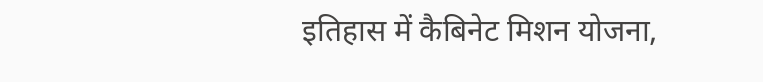इतिहास में कैबिनेट मिशन योजना,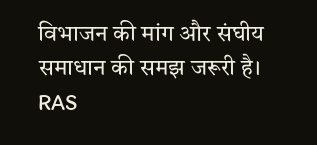विभाजन की मांग और संघीय समाधान की समझ जरूरी है। RAS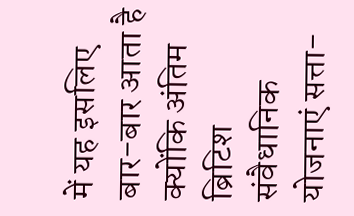में यह इसलिए बार-बार आता है क्योंकि अंतिम ब्रिटिश संवैधानिक योजनाएं सत्ता-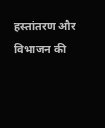हस्तांतरण और विभाजन की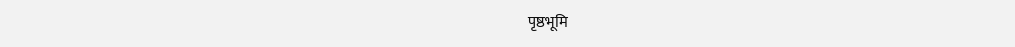पृष्ठभूमि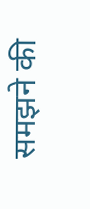समझने की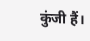कुंजी हैं।